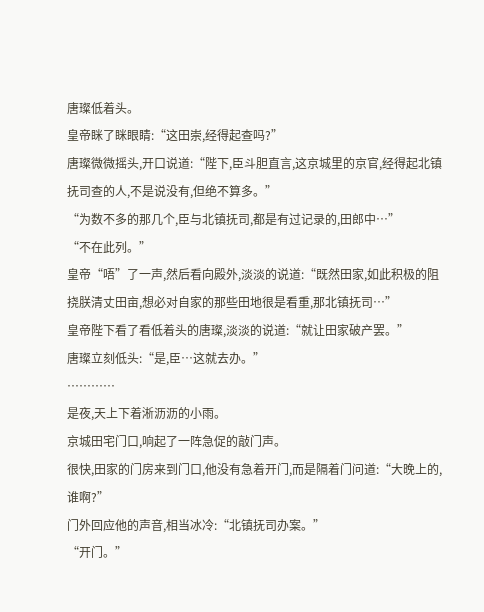唐璨低着头。
皇帝眯了眯眼睛:“这田崇,经得起查吗?”
唐璨微微摇头,开口说道:“陛下,臣斗胆直言,这京城里的京官,经得起北镇抚司查的人,不是说没有,但绝不算多。”
“为数不多的那几个,臣与北镇抚司,都是有过记录的,田郎中…”
“不在此列。”
皇帝“唔”了一声,然后看向殿外,淡淡的说道:“既然田家,如此积极的阻挠朕清丈田亩,想必对自家的那些田地很是看重,那北镇抚司…”
皇帝陛下看了看低着头的唐璨,淡淡的说道:“就让田家破产罢。”
唐璨立刻低头:“是,臣…这就去办。”
…………
是夜,天上下着淅沥沥的小雨。
京城田宅门口,响起了一阵急促的敲门声。
很快,田家的门房来到门口,他没有急着开门,而是隔着门问道:“大晚上的,谁啊?”
门外回应他的声音,相当冰冷:“北镇抚司办案。”
“开门。”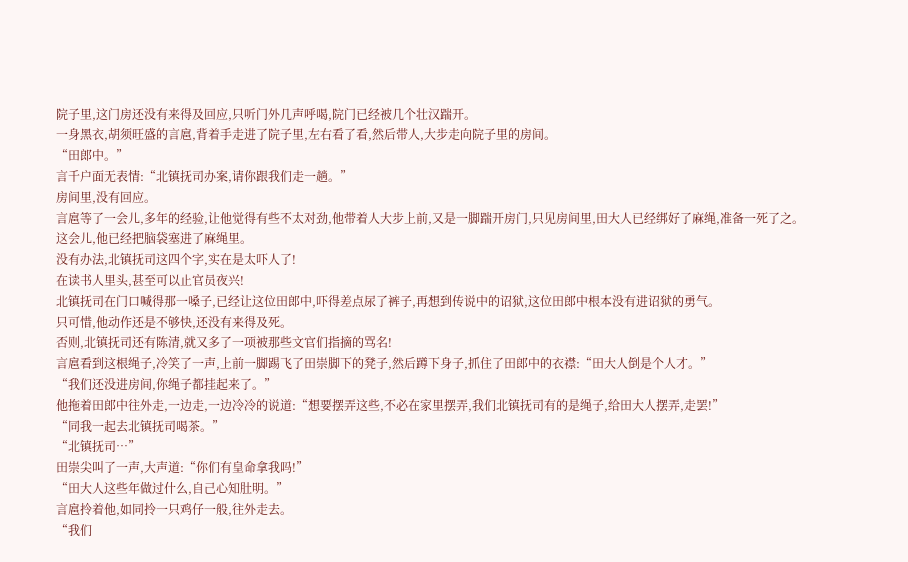院子里,这门房还没有来得及回应,只听门外几声呼喝,院门已经被几个壮汉踹开。
一身黑衣,胡须旺盛的言扈,背着手走进了院子里,左右看了看,然后带人,大步走向院子里的房间。
“田郎中。”
言千户面无表情:“北镇抚司办案,请你跟我们走一趟。”
房间里,没有回应。
言扈等了一会儿,多年的经验,让他觉得有些不太对劲,他带着人大步上前,又是一脚踹开房门,只见房间里,田大人已经绑好了麻绳,准备一死了之。
这会儿,他已经把脑袋塞进了麻绳里。
没有办法,北镇抚司这四个字,实在是太吓人了!
在读书人里头,甚至可以止官员夜兴!
北镇抚司在门口喊得那一嗓子,已经让这位田郎中,吓得差点尿了裤子,再想到传说中的诏狱,这位田郎中根本没有进诏狱的勇气。
只可惜,他动作还是不够快,还没有来得及死。
否则,北镇抚司还有陈清,就又多了一项被那些文官们指摘的骂名!
言扈看到这根绳子,冷笑了一声,上前一脚踢飞了田崇脚下的凳子,然后蹲下身子,抓住了田郎中的衣襟:“田大人倒是个人才。”
“我们还没进房间,你绳子都挂起来了。”
他拖着田郎中往外走,一边走,一边冷冷的说道:“想要摆弄这些,不必在家里摆弄,我们北镇抚司有的是绳子,给田大人摆弄,走罢!”
“同我一起去北镇抚司喝茶。”
“北镇抚司…”
田崇尖叫了一声,大声道:“你们有皇命拿我吗!”
“田大人这些年做过什么,自己心知肚明。”
言扈拎着他,如同拎一只鸡仔一般,往外走去。
“我们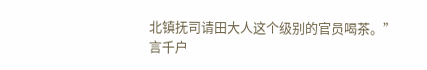北镇抚司请田大人这个级别的官员喝茶。”
言千户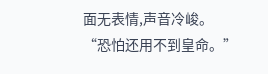面无表情,声音冷峻。
“恐怕还用不到皇命。”